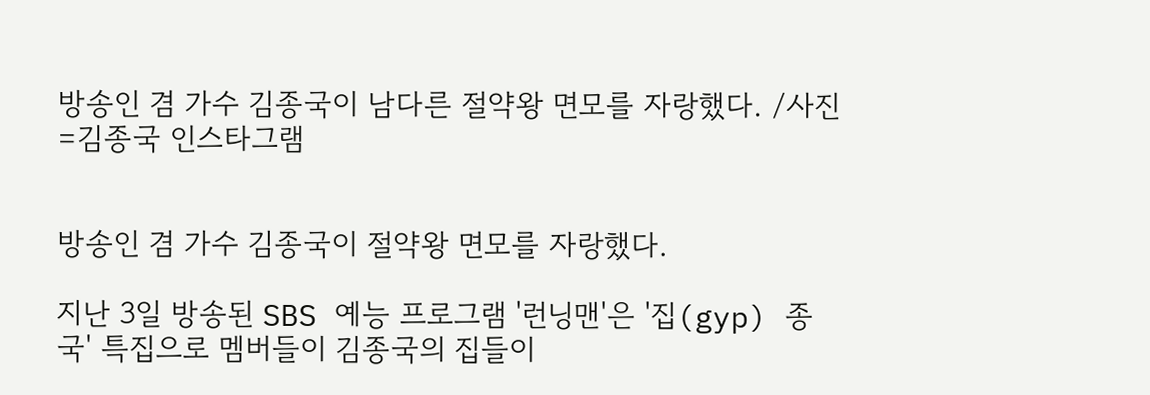방송인 겸 가수 김종국이 남다른 절약왕 면모를 자랑했다. /사진=김종국 인스타그램


방송인 겸 가수 김종국이 절약왕 면모를 자랑했다.

지난 3일 방송된 SBS 예능 프로그램 '런닝맨'은 '집(gyp) 종국' 특집으로 멤버들이 김종국의 집들이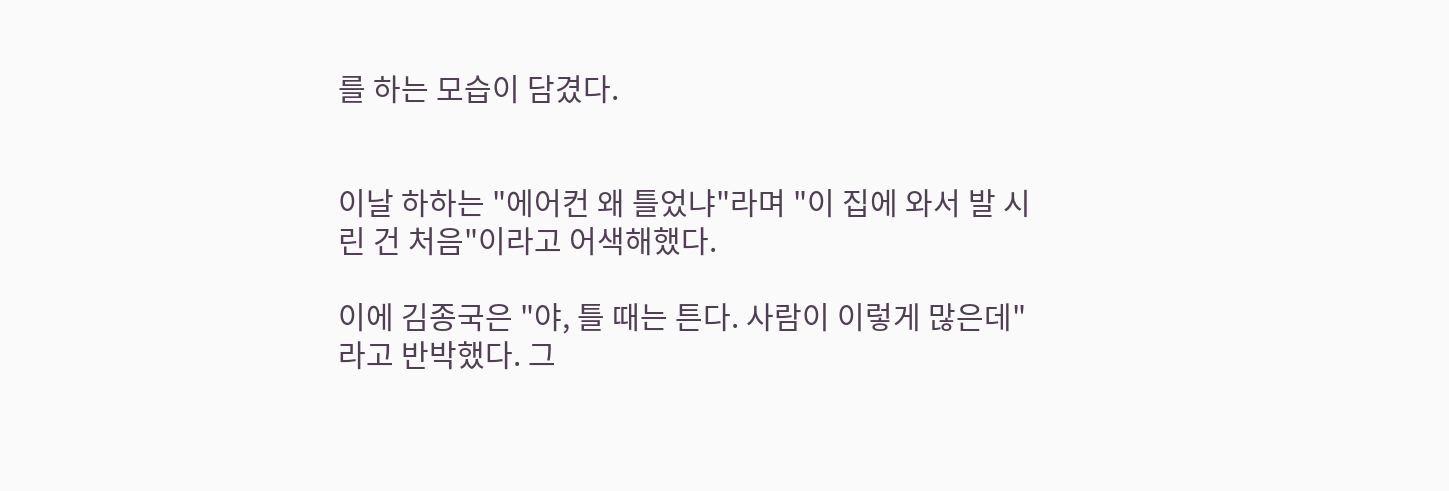를 하는 모습이 담겼다.


이날 하하는 "에어컨 왜 틀었냐"라며 "이 집에 와서 발 시린 건 처음"이라고 어색해했다.

이에 김종국은 "야, 틀 때는 튼다. 사람이 이렇게 많은데"라고 반박했다. 그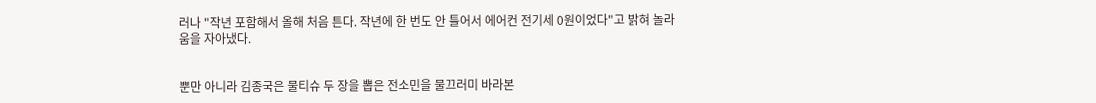러나 "작년 포함해서 올해 처음 튼다. 작년에 한 번도 안 틀어서 에어컨 전기세 0원이었다"고 밝혀 놀라움을 자아냈다.


뿐만 아니라 김종국은 물티슈 두 장을 뽑은 전소민을 물끄러미 바라본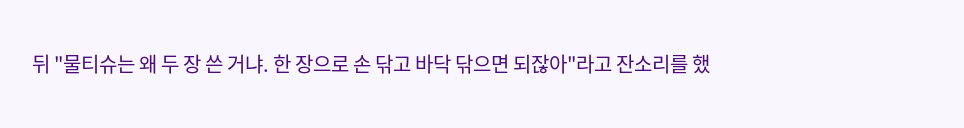뒤 "물티슈는 왜 두 장 쓴 거냐. 한 장으로 손 닦고 바닥 닦으면 되잖아"라고 잔소리를 했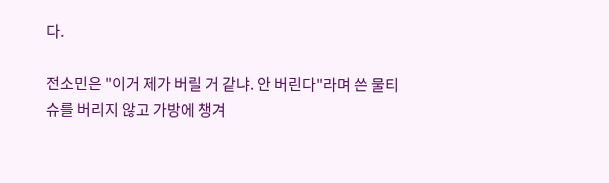다.

전소민은 "이거 제가 버릴 거 같냐. 안 버린다"라며 쓴 물티슈를 버리지 않고 가방에 챙겨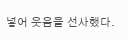넣어 웃음을 선사했다.